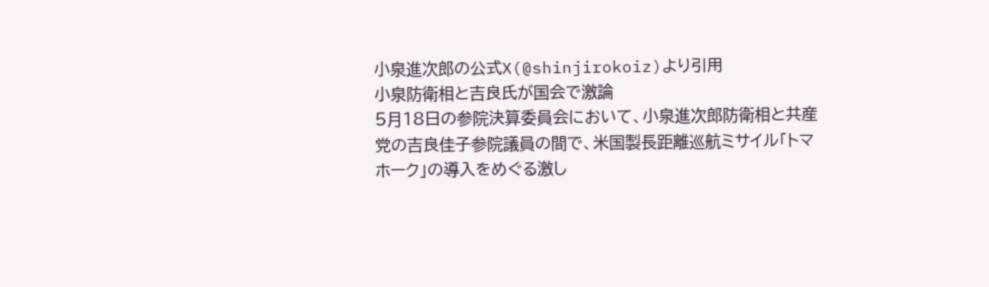小泉進次郎の公式X(@shinjirokoiz)より引用
小泉防衛相と吉良氏が国会で激論
5月18日の参院決算委員会において、小泉進次郎防衛相と共産党の吉良佳子参院議員の間で、米国製長距離巡航ミサイル「トマホーク」の導入をめぐる激し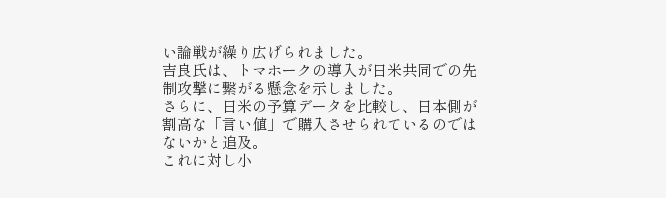い論戦が繰り広げられました。
吉良氏は、トマホークの導入が日米共同での先制攻撃に繋がる懸念を示しました。
さらに、日米の予算データを比較し、日本側が割高な「言い値」で購入させられているのではないかと追及。
これに対し小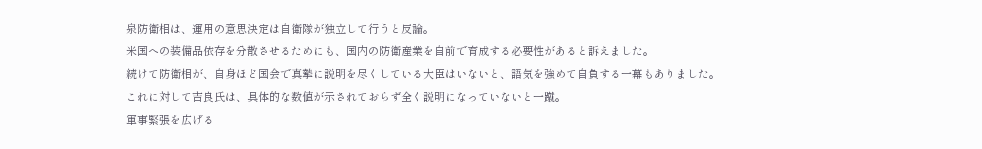泉防衛相は、運用の意思決定は自衛隊が独立して行うと反論。
米国への装備品依存を分散させるためにも、国内の防衛産業を自前で育成する必要性があると訴えました。
続けて防衛相が、自身ほど国会で真摯に説明を尽くしている大臣はいないと、語気を強めて自負する一幕もありました。
これに対して吉良氏は、具体的な数値が示されておらず全く説明になっていないと一蹴。
軍事緊張を広げる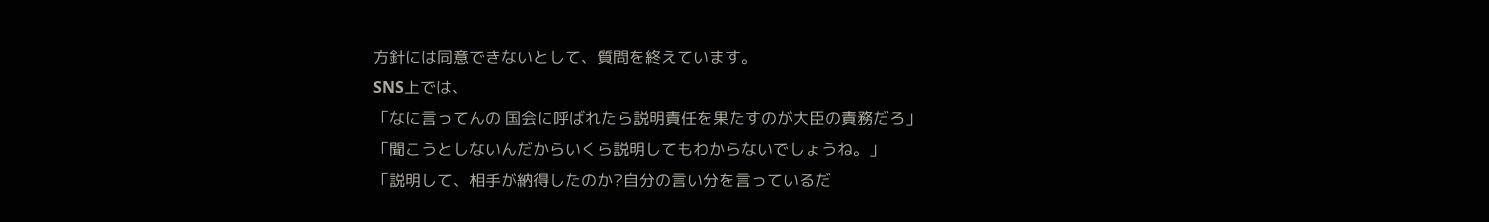方針には同意できないとして、質問を終えています。
SNS上では、
「なに言ってんの 国会に呼ばれたら説明責任を果たすのが大臣の責務だろ」
「聞こうとしないんだからいくら説明してもわからないでしょうね。」
「説明して、相手が納得したのか?自分の言い分を言っているだ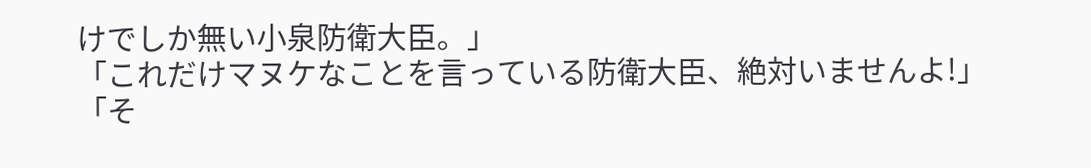けでしか無い小泉防衛大臣。」
「これだけマヌケなことを言っている防衛大臣、絶対いませんよ!」
「そ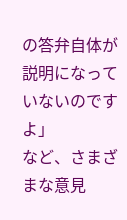の答弁自体が説明になっていないのですよ」
など、さまざまな意見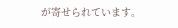が寄せられています。